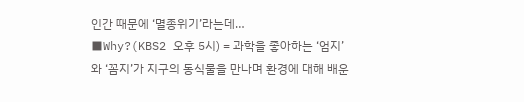인간 때문에 ‘멸종위기’라는데…
■Why?(KBS2 오후 5시) = 과학을 좋아하는 ‘엄지’와 ‘꼼지’가 지구의 동식물을 만나며 환경에 대해 배운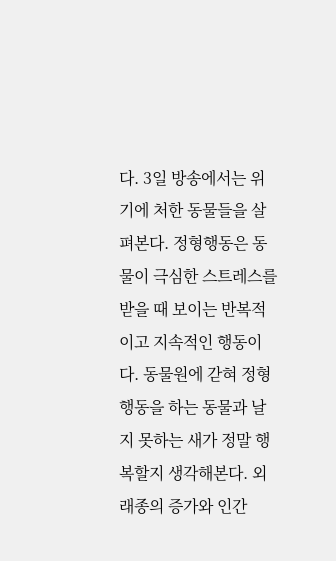다. 3일 방송에서는 위기에 처한 동물들을 살펴본다. 정형행동은 동물이 극심한 스트레스를 받을 때 보이는 반복적이고 지속적인 행동이다. 동물원에 갇혀 정형행동을 하는 동물과 날지 못하는 새가 정말 행복할지 생각해본다. 외래종의 증가와 인간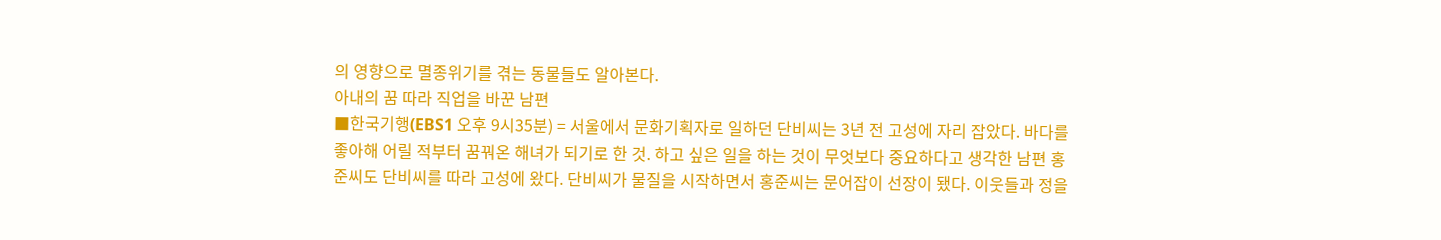의 영향으로 멸종위기를 겪는 동물들도 알아본다.
아내의 꿈 따라 직업을 바꾼 남편
■한국기행(EBS1 오후 9시35분) = 서울에서 문화기획자로 일하던 단비씨는 3년 전 고성에 자리 잡았다. 바다를 좋아해 어릴 적부터 꿈꿔온 해녀가 되기로 한 것. 하고 싶은 일을 하는 것이 무엇보다 중요하다고 생각한 남편 홍준씨도 단비씨를 따라 고성에 왔다. 단비씨가 물질을 시작하면서 홍준씨는 문어잡이 선장이 됐다. 이웃들과 정을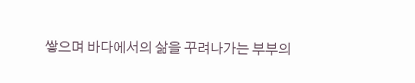쌓으며 바다에서의 삶을 꾸려나가는 부부의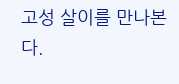고성 살이를 만나본다.